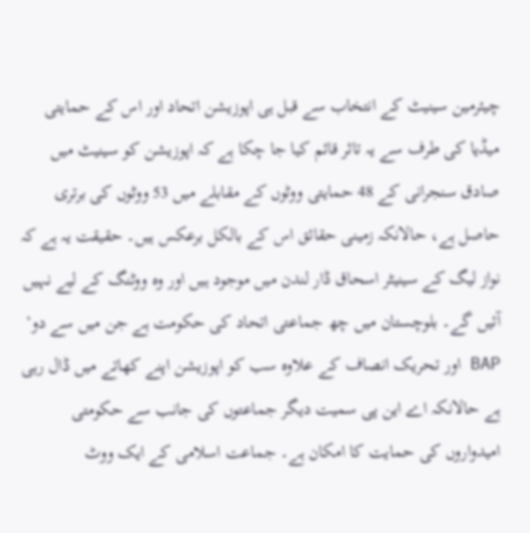چیئرمین سینیٹ کے انتخاب سے قبل ہی اپوزیشن اتحاد اور اس کے حمایتی میڈیا کی طرف سے یہ تاثر قائم کیا جا چکا ہے کہ اپوزیشن کو سینیٹ میں صادق سنجرانی کے 48 حمایتی ووٹوں کے مقابلے میں 53 ووٹوں کی برتری حاصل ہے، حالانکہ زمینی حقائق اس کے بالکل برعکس ہیں۔ حقیقت یہ ہے کہ نواز لیگ کے سینیٹر اسحاق ڈار لندن میں موجود ہیں اور وہ ووٹنگ کے لیے نہیں آئیں گے۔ بلوچستان میں چھ جماعتی اتحاد کی حکومت ہے جن میں سے دو‘ BAP اور تحریک انصاف کے علاوہ سب کو اپوزیشن اپنے کھاتے میں ڈال رہی ہے حالانکہ اے این پی سمیت دیگر جماعتوں کی جانب سے حکومتی امیدواروں کی حمایت کا امکان ہے۔ جماعت اسلامی کے ایک ووٹ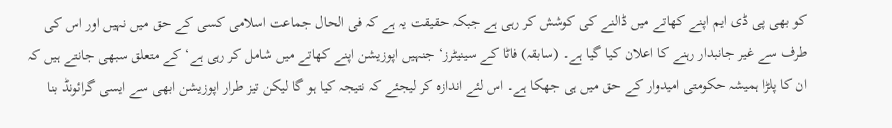کو بھی پی ڈی ایم اپنے کھاتے میں ڈالنے کی کوشش کر رہی ہے جبکہ حقیقت یہ ہے کہ فی الحال جماعت اسلامی کسی کے حق میں نہیں اور اس کی طرف سے غیر جانبدار رہنے کا اعلان کیا گیا ہے۔ (سابقہ) فاٹا کے سینیٹرز‘ جنہیں اپوزیشن اپنے کھاتے میں شامل کر رہی ہے‘ کے متعلق سبھی جانتے ہیں کہ ان کا پلڑا ہمیشہ حکومتی امیدوار کے حق میں ہی جھکا ہے۔ اس لئے اندازہ کر لیجئے کہ نتیجہ کیا ہو گا لیکن تیز طرار اپوزیشن ابھی سے ایسی گرائونڈ بنا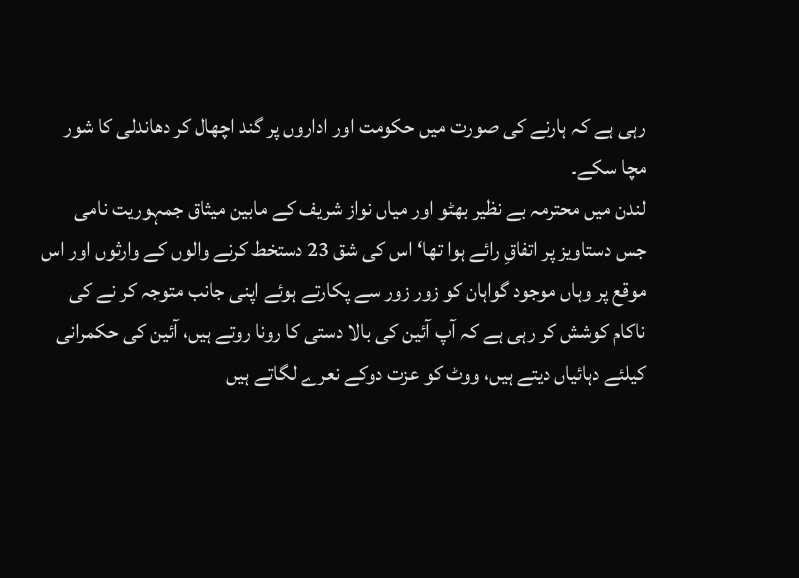رہی ہے کہ ہارنے کی صورت میں حکومت اور اداروں پر گند اچھال کر دھاندلی کا شور مچا سکے۔
لندن میں محترمہ بے نظیر بھٹو اور میاں نواز شریف کے مابین میثاق جمہوریت نامی جس دستاویز پر اتفاقِ رائے ہوا تھا‘ اس کی شق 23 دستخط کرنے والوں کے وارثوں اور اس موقع پر وہاں موجود گواہان کو زور زور سے پکارتے ہوئے اپنی جانب متوجہ کر نے کی ناکام کوشش کر رہی ہے کہ آپ آئین کی بالا دستی کا رونا روتے ہیں، آئین کی حکمرانی کیلئے دہائیاں دیتے ہیں، ووٹ کو عزت دوکے نعرے لگاتے ہیں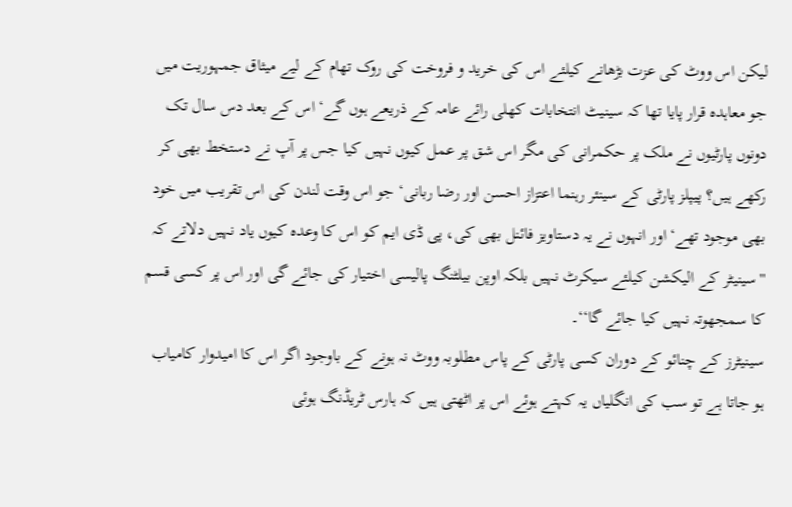لیکن اس ووٹ کی عزت بڑھانے کیلئے اس کی خرید و فروخت کی روک تھام کے لیے میثاق جمہوریت میں جو معاہدہ قرار پایا تھا کہ سینیٹ انتخابات کھلی رائے عامہ کے ذریعے ہوں گے‘ اس کے بعد دس سال تک دونوں پارٹیوں نے ملک پر حکمرانی کی مگر اس شق پر عمل کیوں نہیں کیا جس پر آپ نے دستخط بھی کر رکھے ہیں؟ پیپلز پارٹی کے سینئر رہنما اعتزاز احسن اور رضا ربانی‘ جو اس وقت لندن کی اس تقریب میں خود بھی موجود تھے‘ اور انہوں نے یہ دستاویز فائنل بھی کی، پی ڈی ایم کو اس کا وعدہ کیوں یاد نہیں دلاتے کہ ''سینیٹر کے الیکشن کیلئے سیکرٹ نہیں بلکہ اوپن بیلٹنگ پالیسی اختیار کی جائے گی اور اس پر کسی قسم کا سمجھوتہ نہیں کیا جائے گا‘‘۔
سینیٹرز کے چنائو کے دوران کسی پارٹی کے پاس مطلوبہ ووٹ نہ ہونے کے باوجود اگر اس کا امیدوار کامیاب ہو جاتا ہے تو سب کی انگلیاں یہ کہتے ہوئے اس پر اٹھتی ہیں کہ ہارس ٹریڈنگ ہوئی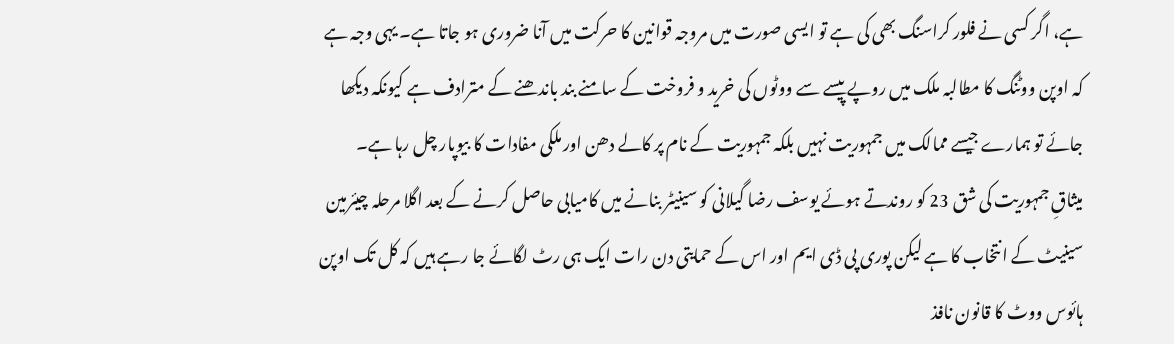ہے، اگر کسی نے فلور کراسنگ بھی کی ہے تو ایسی صورت میں مروجہ قوانین کا حرکت میں آنا ضروری ہو جاتا ہے۔ یہی وجہ ہے کہ اوپن ووٹنگ کا مطالبہ ملک میں روپے پیسے سے ووٹوں کی خرید و فروخت کے سامنے بند باندھنے کے مترادف ہے کیونکہ دیکھا جائے تو ہمارے جیسے ممالک میں جمہوریت نہیں بلکہ جمہوریت کے نام پر کالے دھن اور ملکی مفادات کا بیوپار چل رہا ہے۔
میثاقِ جمہوریت کی شق 23 کو روندتے ہوئے یوسف رضا گیلانی کو سینیٹر بنانے میں کامیابی حاصل کرنے کے بعد اگلا مرحلہ چیئرمین سینیٹ کے انتخاب کا ہے لیکن پوری پی ڈی ایم اور اس کے حمایتی دن رات ایک ہی رٹ لگائے جا رہے ہیں کہ کل تک اوپن ہائوس ووٹ کا قانون نافذ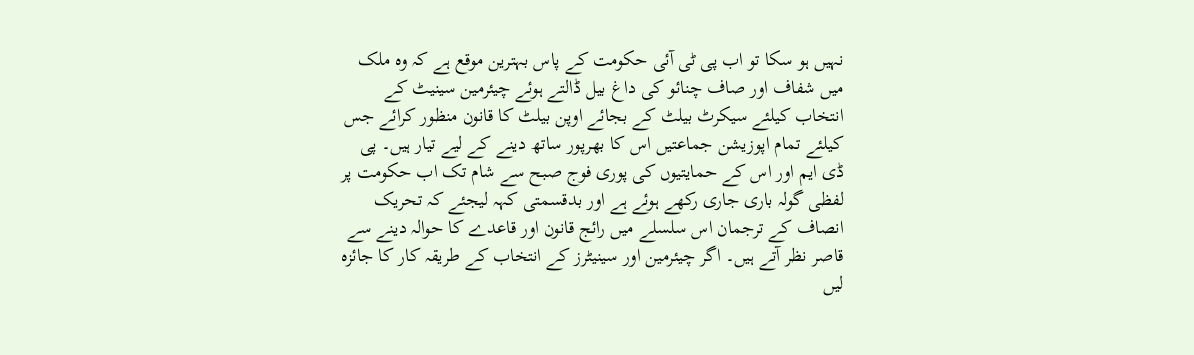نہیں ہو سکا تو اب پی ٹی آئی حکومت کے پاس بہترین موقع ہے کہ وہ ملک میں شفاف اور صاف چنائو کی داغ بیل ڈالتے ہوئے چیئرمین سینیٹ کے انتخاب کیلئے سیکرٹ بیلٹ کے بجائے اوپن بیلٹ کا قانون منظور کرائے جس کیلئے تمام اپوزیشن جماعتیں اس کا بھرپور ساتھ دینے کے لیے تیار ہیں۔ پی ڈی ایم اور اس کے حمایتیوں کی پوری فوج صبح سے شام تک اب حکومت پر لفظی گولہ باری جاری رکھے ہوئے ہے اور بدقسمتی کہہ لیجئے کہ تحریک انصاف کے ترجمان اس سلسلے میں رائج قانون اور قاعدے کا حوالہ دینے سے قاصر نظر آتے ہیں۔ اگر چیئرمین اور سینیٹرز کے انتخاب کے طریقہ کار کا جائزہ لیں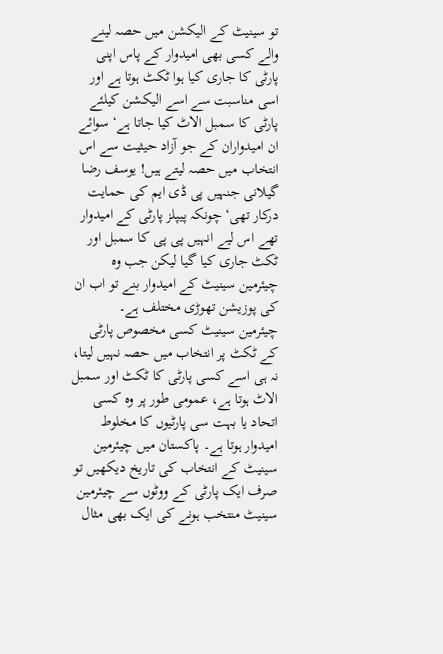تو سینیٹ کے الیکشن میں حصہ لینے والے کسی بھی امیدوار کے پاس اپنی پارٹی کا جاری کیا ہوا ٹکٹ ہوتا ہے اور اسی مناسبت سے اسے الیکشن کیلئے پارٹی کا سمبل الاٹ کیا جاتا ہے‘ سوائے ان امیدواران کے جو آزاد حیثیت سے اس انتخاب میں حصہ لیتے ہیں! یوسف رضا گیلانی جنہیں پی ڈی ایم کی حمایت درکار تھی‘ چونکہ پیپلز پارٹی کے امیدوار تھے اس لیے انہیں پی پی کا سمبل اور ٹکٹ جاری کیا گیا لیکن جب وہ چیئرمین سینیٹ کے امیدوار بنے تو اب ان کی پوزیشن تھوڑی مختلف ہے۔
چیئرمین سینیٹ کسی مخصوص پارٹی کے ٹکٹ پر انتخاب میں حصہ نہیں لیتا، نہ ہی اسے کسی پارٹی کا ٹکٹ اور سمبل الاٹ ہوتا ہے، عمومی طور پر وہ کسی اتحاد یا بہت سی پارٹیوں کا مخلوط امیدوار ہوتا ہے۔ پاکستان میں چیئرمین سینیٹ کے انتخاب کی تاریخ دیکھیں تو صرف ایک پارٹی کے ووٹوں سے چیئرمین سینیٹ منتخب ہونے کی ایک بھی مثال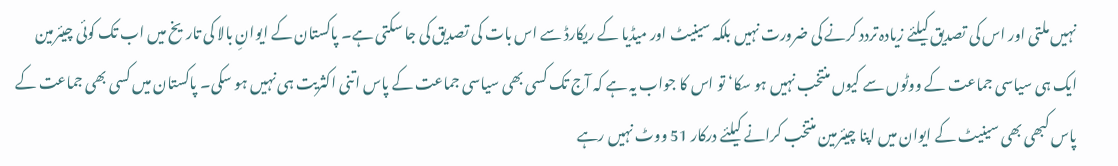نہیں ملتی اور اس کی تصدیق کیلئے زیادہ تردد کرنے کی ضرورت نہیں بلکہ سینیٹ اور میڈیا کے ریکارڈ سے اس بات کی تصدیق کی جا سکتی ہے۔ پاکستان کے ایوانِ بالا کی تاریخ میں اب تک کوئی چیئرمین ایک ہی سیاسی جماعت کے ووٹوں سے کیوں منتخب نہیں ہو سکا‘ تو اس کا جواب یہ ہے کہ آج تک کسی بھی سیاسی جماعت کے پاس اتنی اکثریت ہی نہیں ہو سکی۔ پاکستان میں کسی بھی جماعت کے پاس کبھی بھی سینیٹ کے ایوان میں اپنا چیئرمین منتخب کرانے کیلئے درکار 51 ووٹ نہیں رہے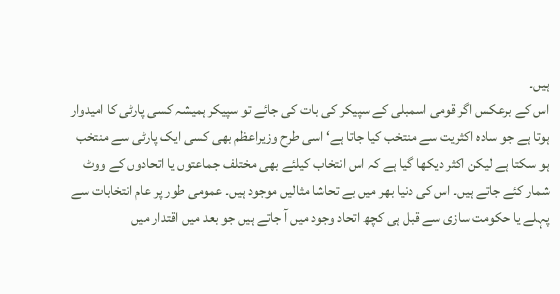ہیں۔
اس کے برعکس اگر قومی اسمبلی کے سپیکر کی بات کی جائے تو سپیکر ہمیشہ کسی پارٹی کا امیدوار ہوتا ہے جو سادہ اکثریت سے منتخب کیا جاتا ہے‘ اسی طرح وزیراعظم بھی کسی ایک پارٹی سے منتخب ہو سکتا ہے لیکن اکثر دیکھا گیا ہے کہ اس انتخاب کیلئے بھی مختلف جماعتوں یا اتحادوں کے ووٹ شمار کئے جاتے ہیں۔ اس کی دنیا بھر میں بے تحاشا مثالیں موجود ہیں۔ عمومی طور پر عام انتخابات سے پہلے یا حکومت سازی سے قبل ہی کچھ اتحاد وجود میں آ جاتے ہیں جو بعد میں اقتدار میں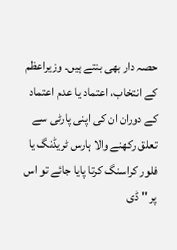حصہ دار بھی بنتے ہیں۔ وزیراعظم کے انتخاب، اعتماد یا عدم اعتماد کے دوران ان کی اپنی پارٹی سے تعلق رکھنے والا ہارس ٹریڈنگ یا فلور کراسنگ کرتا پایا جائے تو اس پر '' ڈی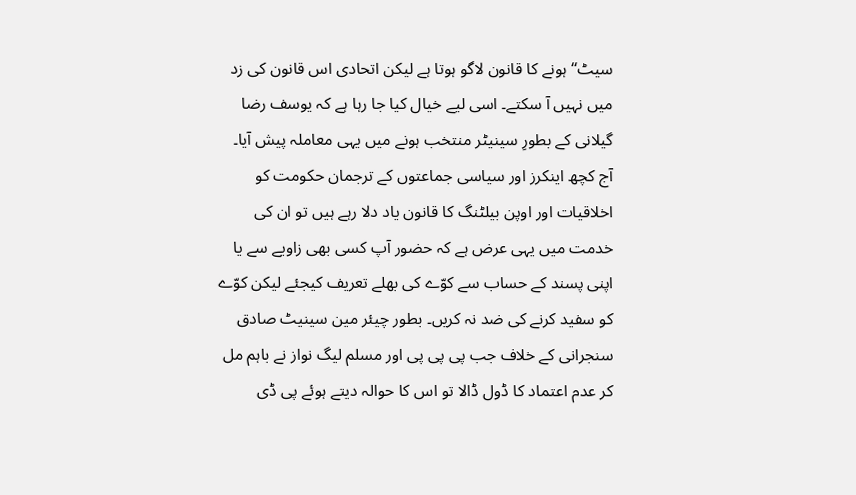سیٹ‘‘ ہونے کا قانون لاگو ہوتا ہے لیکن اتحادی اس قانون کی زد میں نہیں آ سکتے۔ اسی لیے خیال کیا جا رہا ہے کہ یوسف رضا گیلانی کے بطورِ سینیٹر منتخب ہونے میں یہی معاملہ پیش آیا۔
آج کچھ اینکرز اور سیاسی جماعتوں کے ترجمان حکومت کو اخلاقیات اور اوپن بیلٹنگ کا قانون یاد دلا رہے ہیں تو ان کی خدمت میں یہی عرض ہے کہ حضور آپ کسی بھی زاویے سے یا اپنی پسند کے حساب سے کوّے کی بھلے تعریف کیجئے لیکن کوّے کو سفید کرنے کی ضد نہ کریں۔ بطور چیئر مین سینیٹ صادق سنجرانی کے خلاف جب پی پی پی اور مسلم لیگ نواز نے باہم مل کر عدم اعتماد کا ڈول ڈالا تو اس کا حوالہ دیتے ہوئے پی ڈی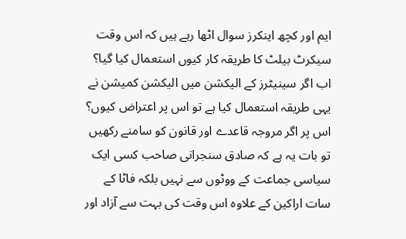ایم اور کچھ اینکرز سوال اٹھا رہے ہیں کہ اس وقت سیکرٹ بیلٹ کا طریقہ کار کیوں استعمال کیا گیا؟ اب اگر سینیٹرز کے الیکشن میں الیکشن کمیشن نے یہی طریقہ استعمال کیا ہے تو اس پر اعتراض کیوں؟ اس پر اگر مروجہ قاعدے اور قانون کو سامنے رکھیں تو بات یہ ہے کہ صادق سنجرانی صاحب کسی ایک سیاسی جماعت کے ووٹوں سے نہیں بلکہ فاٹا کے سات اراکین کے علاوہ اس وقت کی بہت سے آزاد اور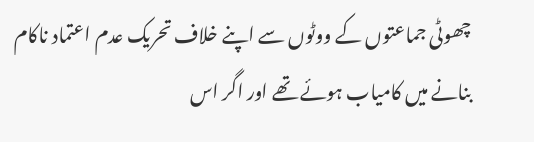چھوٹی جماعتوں کے ووٹوں سے اپنے خلاف تحریک عدم اعتماد ناکام بنانے میں کامیاب ہوئے تھے اور اگر اس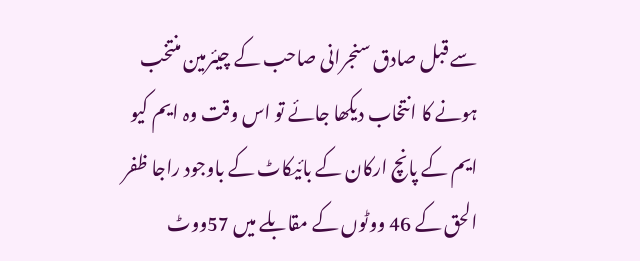سے قبل صادق سنجرانی صاحب کے چیئرمین منتخب ہونے کا انتخاب دیکھا جائے تو اس وقت وہ ایم کیو ایم کے پانچ ارکان کے بائیکاٹ کے باوجود راجا ظفر الحق کے 46 ووٹوں کے مقابلے میں 57ووٹ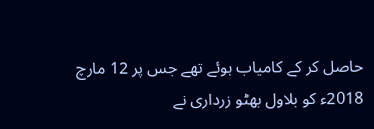حاصل کر کے کامیاب ہوئے تھے جس پر 12 مارچ 2018ء کو بلاول بھٹو زرداری نے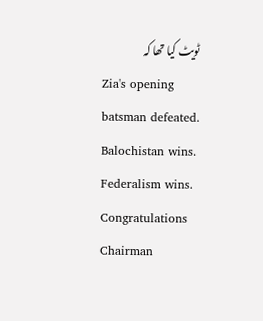ٹویٹ کیا تھا کہ
Zia's opening batsman defeated. Balochistan wins. Federalism wins. Congratulations Chairman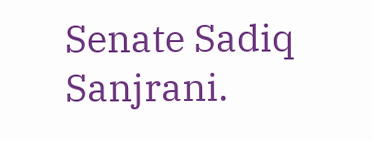Senate Sadiq Sanjrani.